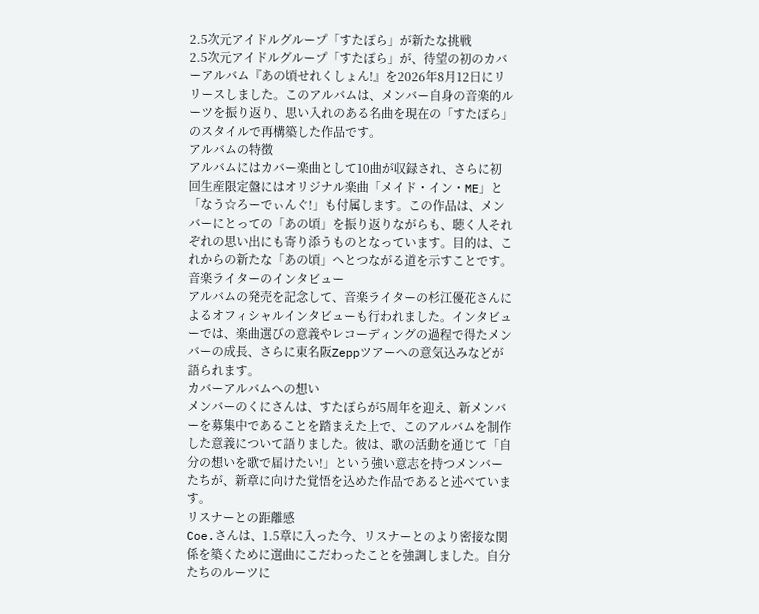2.5次元アイドルグループ「すたぽら」が新たな挑戦
2.5次元アイドルグループ「すたぽら」が、待望の初のカバーアルバム『あの頃せれくしょん!』を2026年8月12日にリリースしました。このアルバムは、メンバー自身の音楽的ルーツを振り返り、思い入れのある名曲を現在の「すたぽら」のスタイルで再構築した作品です。
アルバムの特徴
アルバムにはカバー楽曲として10曲が収録され、さらに初回生産限定盤にはオリジナル楽曲「メイド・イン・ME」と「なう☆ろーでぃんぐ!」も付属します。この作品は、メンバーにとっての「あの頃」を振り返りながらも、聴く人それぞれの思い出にも寄り添うものとなっています。目的は、これからの新たな「あの頃」へとつながる道を示すことです。
音楽ライターのインタビュー
アルバムの発売を記念して、音楽ライターの杉江優花さんによるオフィシャルインタビューも行われました。インタビューでは、楽曲選びの意義やレコーディングの過程で得たメンバーの成長、さらに東名阪Zeppツアーへの意気込みなどが語られます。
カバーアルバムへの想い
メンバーのくにさんは、すたぽらが5周年を迎え、新メンバーを募集中であることを踏まえた上で、このアルバムを制作した意義について語りました。彼は、歌の活動を通じて「自分の想いを歌で届けたい!」という強い意志を持つメンバーたちが、新章に向けた覚悟を込めた作品であると述べています。
リスナーとの距離感
Coe.さんは、1.5章に入った今、リスナーとのより密接な関係を築くために選曲にこだわったことを強調しました。自分たちのルーツに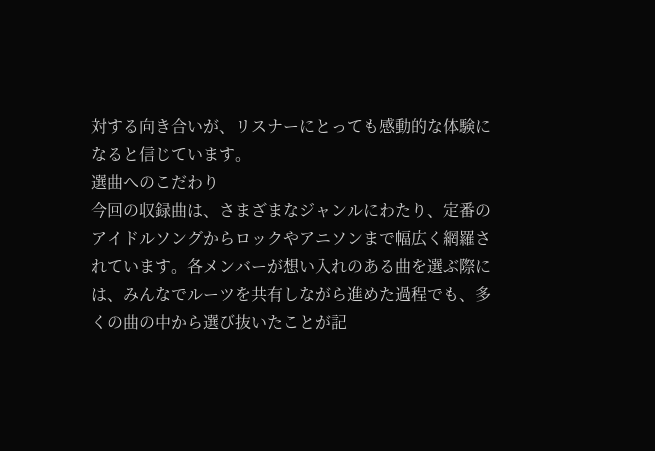対する向き合いが、リスナーにとっても感動的な体験になると信じています。
選曲へのこだわり
今回の収録曲は、さまざまなジャンルにわたり、定番のアイドルソングからロックやアニソンまで幅広く網羅されています。各メンバーが想い入れのある曲を選ぶ際には、みんなでルーツを共有しながら進めた過程でも、多くの曲の中から選び抜いたことが記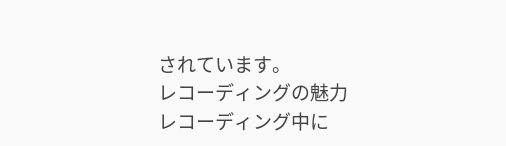されています。
レコーディングの魅力
レコーディング中に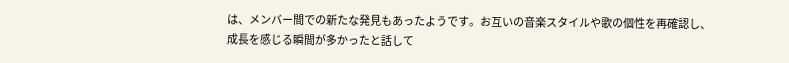は、メンバー間での新たな発見もあったようです。お互いの音楽スタイルや歌の個性を再確認し、成長を感じる瞬間が多かったと話して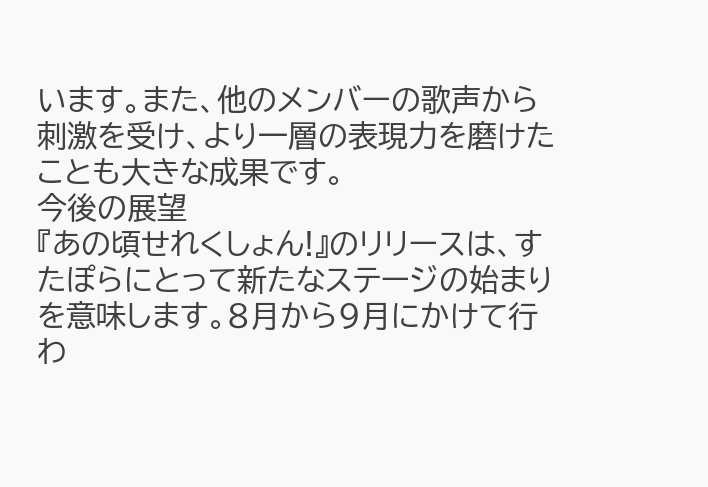います。また、他のメンバーの歌声から刺激を受け、より一層の表現力を磨けたことも大きな成果です。
今後の展望
『あの頃せれくしょん!』のリリースは、すたぽらにとって新たなステージの始まりを意味します。8月から9月にかけて行わ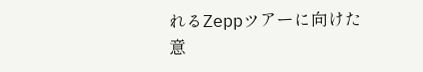れるZeppツアーに向けた意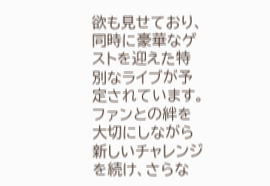欲も見せており、同時に豪華なゲストを迎えた特別なライブが予定されています。ファンとの絆を大切にしながら新しいチャレンジを続け、さらな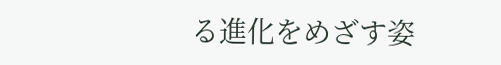る進化をめざす姿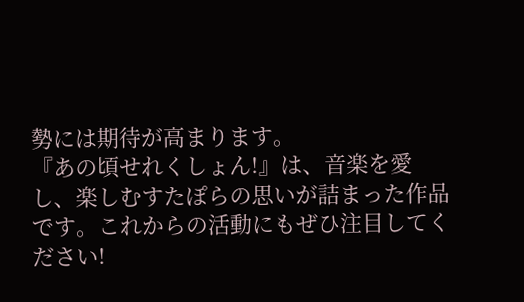勢には期待が高まります。
『あの頃せれくしょん!』は、音楽を愛し、楽しむすたぽらの思いが詰まった作品です。これからの活動にもぜひ注目してください!